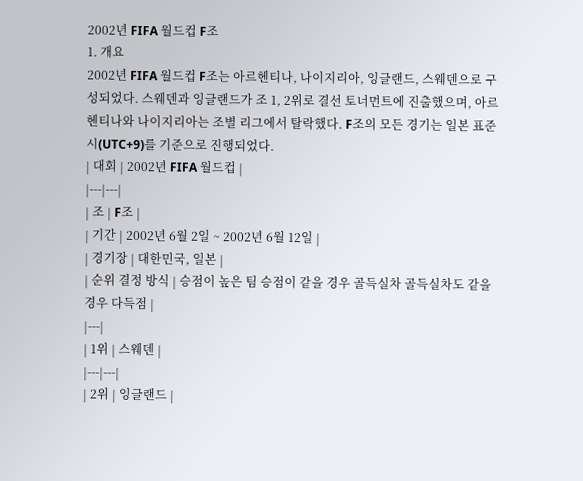2002년 FIFA 월드컵 F조
1. 개요
2002년 FIFA 월드컵 F조는 아르헨티나, 나이지리아, 잉글랜드, 스웨덴으로 구성되었다. 스웨덴과 잉글랜드가 조 1, 2위로 결선 토너먼트에 진출했으며, 아르헨티나와 나이지리아는 조별 리그에서 탈락했다. F조의 모든 경기는 일본 표준시(UTC+9)를 기준으로 진행되었다.
| 대회 | 2002년 FIFA 월드컵 |
|---|---|
| 조 | F조 |
| 기간 | 2002년 6월 2일 ~ 2002년 6월 12일 |
| 경기장 | 대한민국, 일본 |
| 순위 결정 방식 | 승점이 높은 팀 승점이 같을 경우 골득실차 골득실차도 같을 경우 다득점 |
|---|
| 1위 | 스웨덴 |
|---|---|
| 2위 | 잉글랜드 |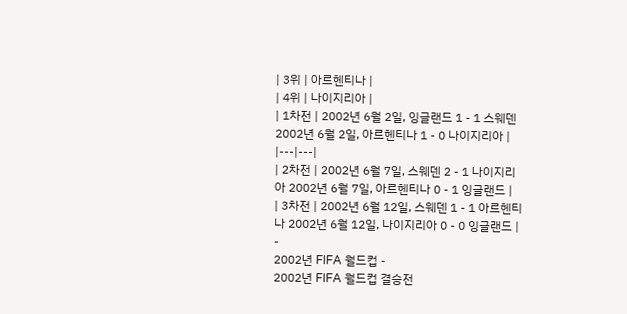| 3위 | 아르헨티나 |
| 4위 | 나이지리아 |
| 1차전 | 2002년 6월 2일, 잉글랜드 1 - 1 스웨덴 2002년 6월 2일, 아르헨티나 1 - 0 나이지리아 |
|---|---|
| 2차전 | 2002년 6월 7일, 스웨덴 2 - 1 나이지리아 2002년 6월 7일, 아르헨티나 0 - 1 잉글랜드 |
| 3차전 | 2002년 6월 12일, 스웨덴 1 - 1 아르헨티나 2002년 6월 12일, 나이지리아 0 - 0 잉글랜드 |
-
2002년 FIFA 월드컵 -
2002년 FIFA 월드컵 결승전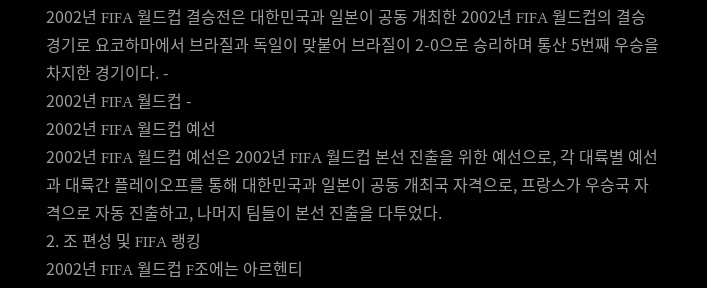2002년 FIFA 월드컵 결승전은 대한민국과 일본이 공동 개최한 2002년 FIFA 월드컵의 결승 경기로 요코하마에서 브라질과 독일이 맞붙어 브라질이 2-0으로 승리하며 통산 5번째 우승을 차지한 경기이다. -
2002년 FIFA 월드컵 -
2002년 FIFA 월드컵 예선
2002년 FIFA 월드컵 예선은 2002년 FIFA 월드컵 본선 진출을 위한 예선으로, 각 대륙별 예선과 대륙간 플레이오프를 통해 대한민국과 일본이 공동 개최국 자격으로, 프랑스가 우승국 자격으로 자동 진출하고, 나머지 팀들이 본선 진출을 다투었다.
2. 조 편성 및 FIFA 랭킹
2002년 FIFA 월드컵 F조에는 아르헨티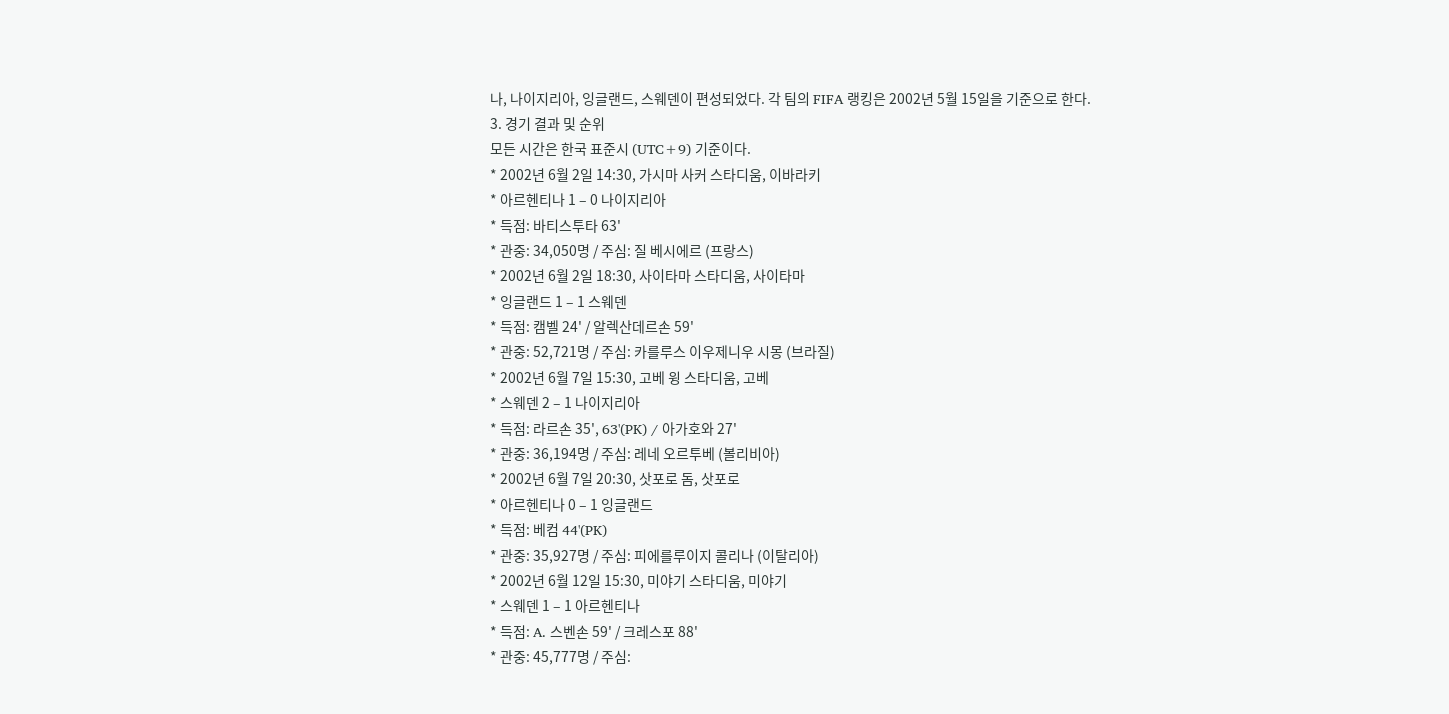나, 나이지리아, 잉글랜드, 스웨덴이 편성되었다. 각 팀의 FIFA 랭킹은 2002년 5월 15일을 기준으로 한다.
3. 경기 결과 및 순위
모든 시간은 한국 표준시 (UTC+9) 기준이다.
* 2002년 6월 2일 14:30, 가시마 사커 스타디움, 이바라키
* 아르헨티나 1 – 0 나이지리아
* 득점: 바티스투타 63'
* 관중: 34,050명 / 주심: 질 베시에르 (프랑스)
* 2002년 6월 2일 18:30, 사이타마 스타디움, 사이타마
* 잉글랜드 1 – 1 스웨덴
* 득점: 캠벨 24' / 알렉산데르손 59'
* 관중: 52,721명 / 주심: 카를루스 이우제니우 시몽 (브라질)
* 2002년 6월 7일 15:30, 고베 윙 스타디움, 고베
* 스웨덴 2 – 1 나이지리아
* 득점: 라르손 35', 63'(PK) / 아가호와 27'
* 관중: 36,194명 / 주심: 레네 오르투베 (볼리비아)
* 2002년 6월 7일 20:30, 삿포로 돔, 삿포로
* 아르헨티나 0 – 1 잉글랜드
* 득점: 베컴 44'(PK)
* 관중: 35,927명 / 주심: 피에를루이지 콜리나 (이탈리아)
* 2002년 6월 12일 15:30, 미야기 스타디움, 미야기
* 스웨덴 1 – 1 아르헨티나
* 득점: A. 스벤손 59' / 크레스포 88'
* 관중: 45,777명 / 주심: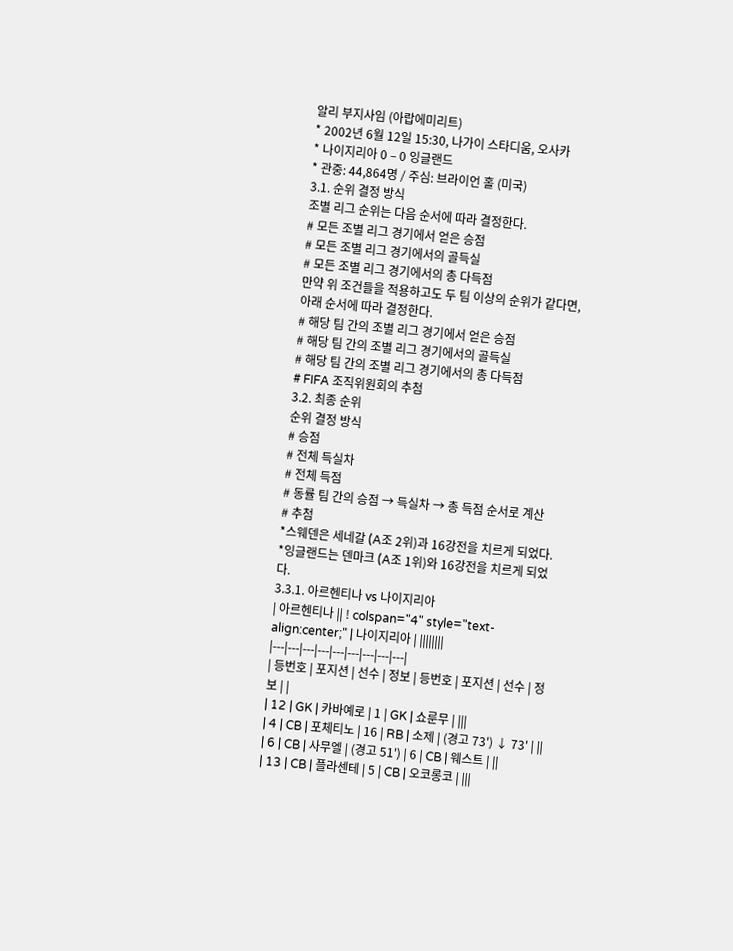알리 부지사임 (아랍에미리트)
* 2002년 6월 12일 15:30, 나가이 스타디움, 오사카
* 나이지리아 0 – 0 잉글랜드
* 관중: 44,864명 / 주심: 브라이언 홀 (미국)
3.1. 순위 결정 방식
조별 리그 순위는 다음 순서에 따라 결정한다.
# 모든 조별 리그 경기에서 얻은 승점
# 모든 조별 리그 경기에서의 골득실
# 모든 조별 리그 경기에서의 총 다득점
만약 위 조건들을 적용하고도 두 팀 이상의 순위가 같다면, 아래 순서에 따라 결정한다.
# 해당 팀 간의 조별 리그 경기에서 얻은 승점
# 해당 팀 간의 조별 리그 경기에서의 골득실
# 해당 팀 간의 조별 리그 경기에서의 총 다득점
# FIFA 조직위원회의 추첨
3.2. 최종 순위
순위 결정 방식
# 승점
# 전체 득실차
# 전체 득점
# 동률 팀 간의 승점 → 득실차 → 총 득점 순서로 계산
# 추첨
*스웨덴은 세네갈 (A조 2위)과 16강전을 치르게 되었다.
*잉글랜드는 덴마크 (A조 1위)와 16강전을 치르게 되었다.
3.3.1. 아르헨티나 vs 나이지리아
| 아르헨티나 || ! colspan="4" style="text-align:center;" | 나이지리아 | ||||||||
|---|---|---|---|---|---|---|---|---|
| 등번호 | 포지션 | 선수 | 정보 | 등번호 | 포지션 | 선수 | 정보 | |
| 12 | GK | 카바예로 | 1 | GK | 쇼룬무 | |||
| 4 | CB | 포체티노 | 16 | RB | 소제 | (경고 73') ↓ 73' | ||
| 6 | CB | 사무엘 | (경고 51') | 6 | CB | 웨스트 | ||
| 13 | CB | 플라센테 | 5 | CB | 오코롱코 | |||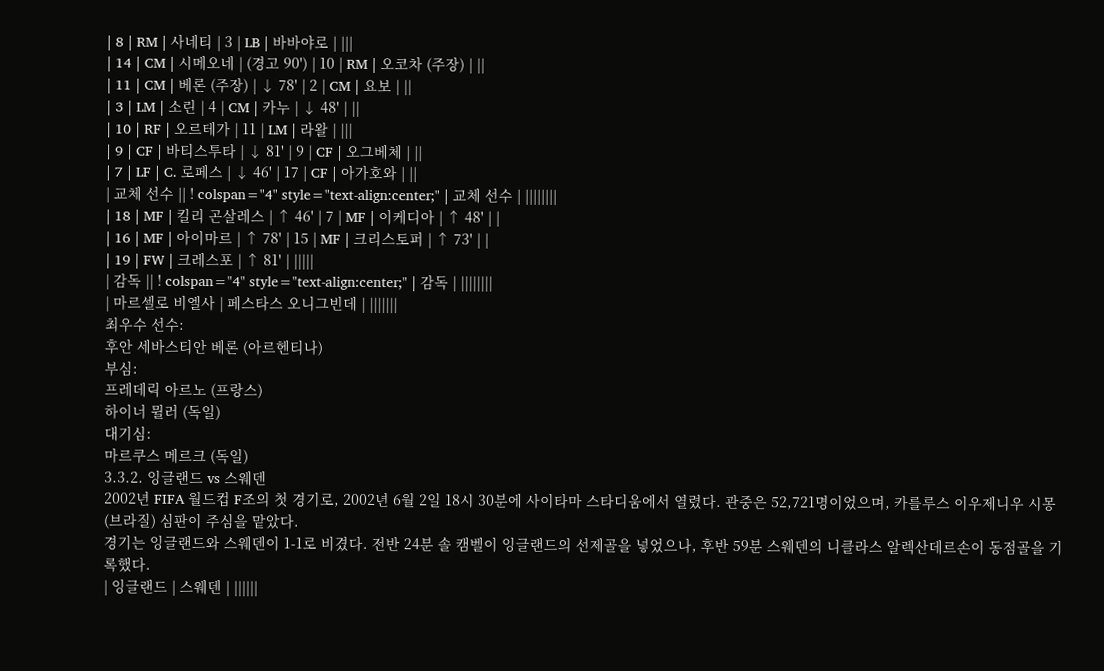| 8 | RM | 사네티 | 3 | LB | 바바야로 | |||
| 14 | CM | 시메오네 | (경고 90') | 10 | RM | 오코차 (주장) | ||
| 11 | CM | 베론 (주장) | ↓ 78' | 2 | CM | 요보 | ||
| 3 | LM | 소린 | 4 | CM | 카누 | ↓ 48' | ||
| 10 | RF | 오르테가 | 11 | LM | 라왈 | |||
| 9 | CF | 바티스투타 | ↓ 81' | 9 | CF | 오그베체 | ||
| 7 | LF | C. 로페스 | ↓ 46' | 17 | CF | 아가호와 | ||
| 교체 선수 || ! colspan="4" style="text-align:center;" | 교체 선수 | ||||||||
| 18 | MF | 킬리 곤살레스 | ↑ 46' | 7 | MF | 이케디아 | ↑ 48' | |
| 16 | MF | 아이마르 | ↑ 78' | 15 | MF | 크리스토퍼 | ↑ 73' | |
| 19 | FW | 크레스포 | ↑ 81' | |||||
| 감독 || ! colspan="4" style="text-align:center;" | 감독 | ||||||||
| 마르셀로 비엘사 | 페스타스 오니그빈데 | |||||||
최우수 선수:
후안 세바스티안 베론 (아르헨티나)
부심:
프레데릭 아르노 (프랑스)
하이너 뮐러 (독일)
대기심:
마르쿠스 메르크 (독일)
3.3.2. 잉글랜드 vs 스웨덴
2002년 FIFA 월드컵 F조의 첫 경기로, 2002년 6월 2일 18시 30분에 사이타마 스타디움에서 열렸다. 관중은 52,721명이었으며, 카를루스 이우제니우 시몽 (브라질) 심판이 주심을 맡았다.
경기는 잉글랜드와 스웨덴이 1-1로 비겼다. 전반 24분 솔 캠벨이 잉글랜드의 선제골을 넣었으나, 후반 59분 스웨덴의 니클라스 알렉산데르손이 동점골을 기록했다.
| 잉글랜드 | 스웨덴 | ||||||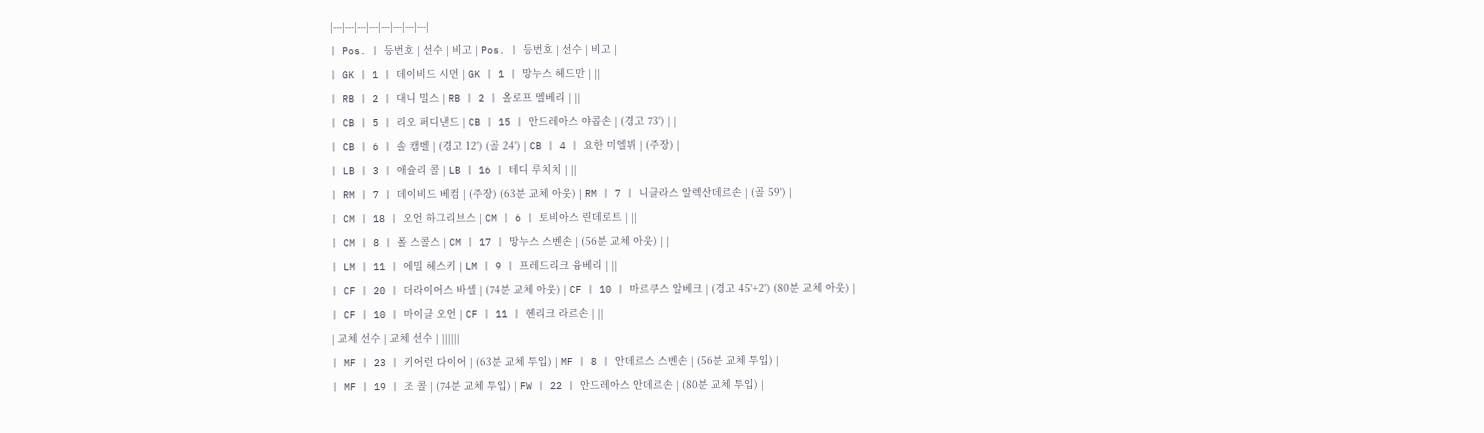|---|---|---|---|---|---|---|---|
| Pos. | 등번호 | 선수 | 비고 | Pos. | 등번호 | 선수 | 비고 |
| GK | 1 | 데이비드 시먼 | GK | 1 | 망누스 헤드만 | ||
| RB | 2 | 대니 밀스 | RB | 2 | 올로프 멜베리 | ||
| CB | 5 | 리오 퍼디낸드 | CB | 15 | 안드레아스 야콥손 | (경고 73') | |
| CB | 6 | 솔 캠벨 | (경고 12') (골 24') | CB | 4 | 요한 미엘뷔 | (주장) |
| LB | 3 | 애슐리 콜 | LB | 16 | 테디 루치치 | ||
| RM | 7 | 데이비드 베컴 | (주장) (63분 교체 아웃) | RM | 7 | 니클라스 알렉산데르손 | (골 59') |
| CM | 18 | 오언 하그리브스 | CM | 6 | 토비아스 린데로트 | ||
| CM | 8 | 폴 스콜스 | CM | 17 | 망누스 스벤손 | (56분 교체 아웃) | |
| LM | 11 | 에밀 헤스키 | LM | 9 | 프레드리크 융베리 | ||
| CF | 20 | 더라이어스 바셀 | (74분 교체 아웃) | CF | 10 | 마르쿠스 알베크 | (경고 45'+2') (80분 교체 아웃) |
| CF | 10 | 마이클 오언 | CF | 11 | 헨리크 라르손 | ||
| 교체 선수 | 교체 선수 | ||||||
| MF | 23 | 키어런 다이어 | (63분 교체 투입) | MF | 8 | 안데르스 스벤손 | (56분 교체 투입) |
| MF | 19 | 조 콜 | (74분 교체 투입) | FW | 22 | 안드레아스 안데르손 | (80분 교체 투입) |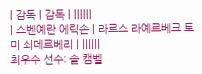| 감독 | 감독 | ||||||
| 스벤예란 에릭손 | 라르스 라예르베크 토미 쇠데르베리 | ||||||
최우수 선수: 솔 캠벨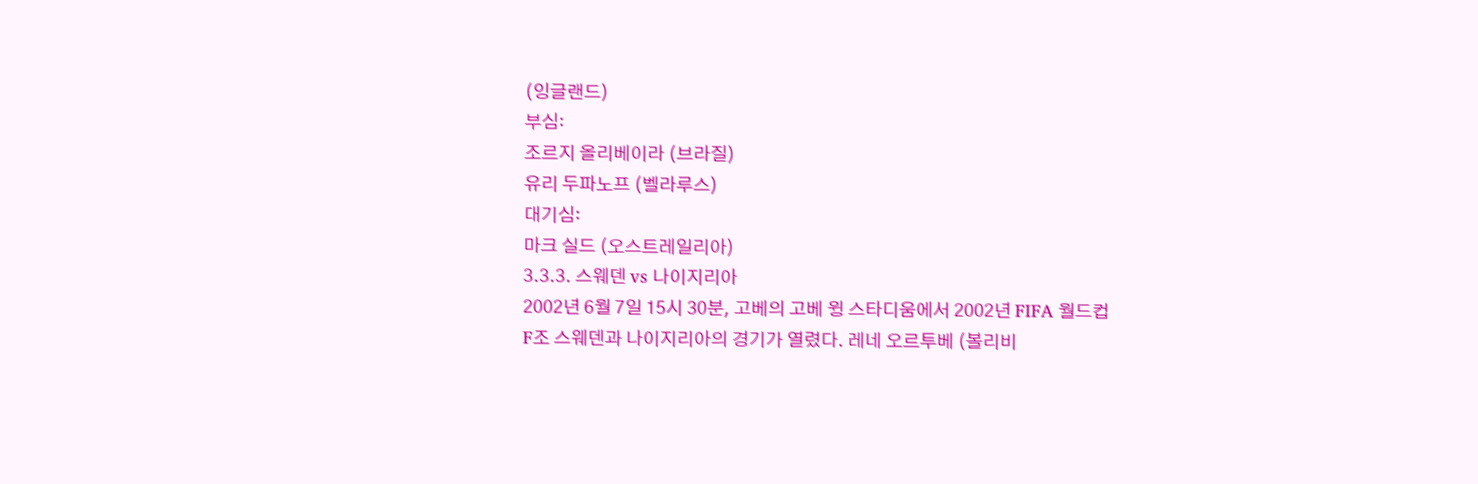(잉글랜드)
부심:
조르지 올리베이라 (브라질)
유리 두파노프 (벨라루스)
대기심:
마크 실드 (오스트레일리아)
3.3.3. 스웨덴 vs 나이지리아
2002년 6월 7일 15시 30분, 고베의 고베 윙 스타디움에서 2002년 FIFA 월드컵 F조 스웨덴과 나이지리아의 경기가 열렸다. 레네 오르투베 (볼리비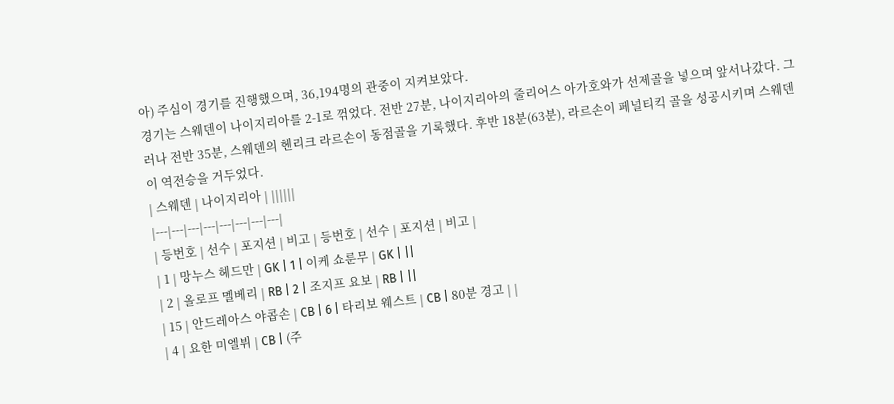아) 주심이 경기를 진행했으며, 36,194명의 관중이 지켜보았다.
경기는 스웨덴이 나이지리아를 2-1로 꺾었다. 전반 27분, 나이지리아의 줄리어스 아가호와가 선제골을 넣으며 앞서나갔다. 그러나 전반 35분, 스웨덴의 헨리크 라르손이 동점골을 기록했다. 후반 18분(63분), 라르손이 페널티킥 골을 성공시키며 스웨덴이 역전승을 거두었다.
| 스웨덴 | 나이지리아 | ||||||
|---|---|---|---|---|---|---|---|
| 등번호 | 선수 | 포지션 | 비고 | 등번호 | 선수 | 포지션 | 비고 |
| 1 | 망누스 헤드만 | GK | 1 | 이케 쇼룬무 | GK | ||
| 2 | 올로프 멜베리 | RB | 2 | 조지프 요보 | RB | ||
| 15 | 안드레아스 야콥손 | CB | 6 | 타리보 웨스트 | CB | 80분 경고 | |
| 4 | 요한 미엘뷔 | CB | (주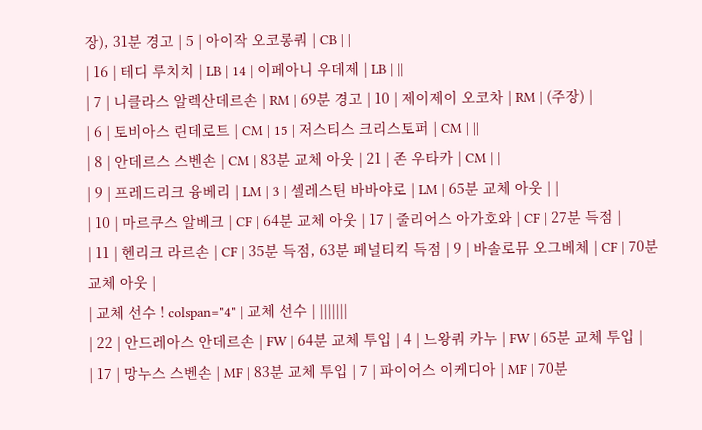장), 31분 경고 | 5 | 아이작 오코롱쿼 | CB | |
| 16 | 테디 루치치 | LB | 14 | 이페아니 우데제 | LB | ||
| 7 | 니클라스 알렉산데르손 | RM | 69분 경고 | 10 | 제이제이 오코차 | RM | (주장) |
| 6 | 토비아스 린데로트 | CM | 15 | 저스티스 크리스토퍼 | CM | ||
| 8 | 안데르스 스벤손 | CM | 83분 교체 아웃 | 21 | 존 우타카 | CM | |
| 9 | 프레드리크 융베리 | LM | 3 | 셀레스틴 바바야로 | LM | 65분 교체 아웃 | |
| 10 | 마르쿠스 알베크 | CF | 64분 교체 아웃 | 17 | 줄리어스 아가호와 | CF | 27분 득점 |
| 11 | 헨리크 라르손 | CF | 35분 득점, 63분 페널티킥 득점 | 9 | 바솔로뮤 오그베체 | CF | 70분 교체 아웃 |
| 교체 선수 ! colspan="4" | 교체 선수 | |||||||
| 22 | 안드레아스 안데르손 | FW | 64분 교체 투입 | 4 | 느왕쿼 카누 | FW | 65분 교체 투입 |
| 17 | 망누스 스벤손 | MF | 83분 교체 투입 | 7 | 파이어스 이케디아 | MF | 70분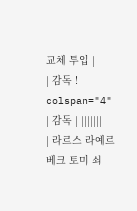교체 투입 |
| 감독 ! colspan="4" | 감독 | |||||||
| 라르스 라예르베크 토미 쇠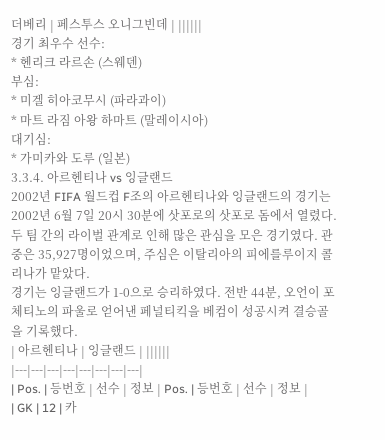더베리 | 페스투스 오니그빈데 | ||||||
경기 최우수 선수:
* 헨리크 라르손 (스웨덴)
부심:
* 미겔 히아코무시 (파라과이)
* 마트 라짐 아왕 하마트 (말레이시아)
대기심:
* 가미카와 도루 (일본)
3.3.4. 아르헨티나 vs 잉글랜드
2002년 FIFA 월드컵 F조의 아르헨티나와 잉글랜드의 경기는 2002년 6월 7일 20시 30분에 삿포로의 삿포로 돔에서 열렸다. 두 팀 간의 라이벌 관계로 인해 많은 관심을 모은 경기였다. 관중은 35,927명이었으며, 주심은 이탈리아의 피에를루이지 콜리나가 맡았다.
경기는 잉글랜드가 1-0으로 승리하였다. 전반 44분, 오언이 포체티노의 파울로 얻어낸 페널티킥을 베컴이 성공시켜 결승골을 기록했다.
| 아르헨티나 | 잉글랜드 | ||||||
|---|---|---|---|---|---|---|---|
| Pos. | 등번호 | 선수 | 정보 | Pos. | 등번호 | 선수 | 정보 |
| GK | 12 | 카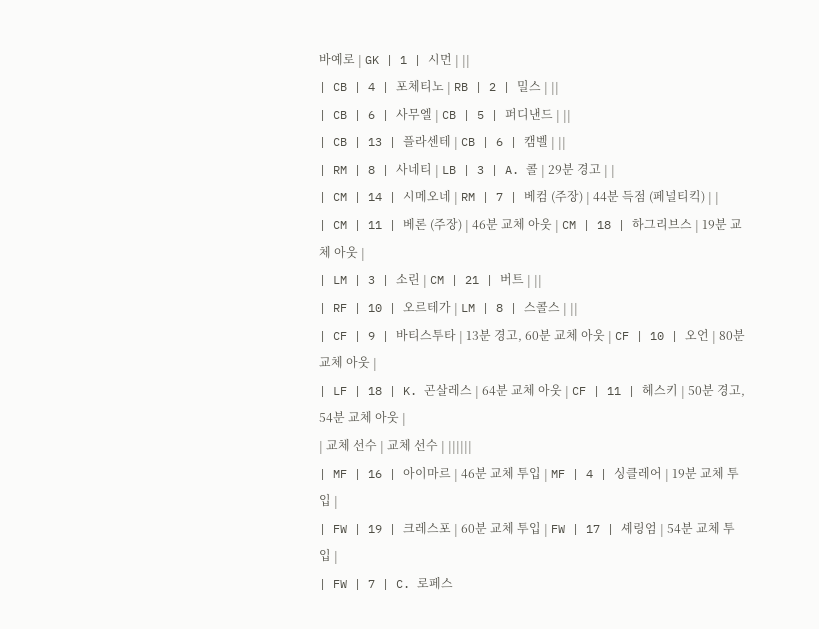바예로 | GK | 1 | 시먼 | ||
| CB | 4 | 포체티노 | RB | 2 | 밀스 | ||
| CB | 6 | 사무엘 | CB | 5 | 퍼디낸드 | ||
| CB | 13 | 플라센테 | CB | 6 | 캠벨 | ||
| RM | 8 | 사네티 | LB | 3 | A. 콜 | 29분 경고 | |
| CM | 14 | 시메오네 | RM | 7 | 베컴 (주장) | 44분 득점 (페널티킥) | |
| CM | 11 | 베론 (주장) | 46분 교체 아웃 | CM | 18 | 하그리브스 | 19분 교체 아웃 |
| LM | 3 | 소린 | CM | 21 | 버트 | ||
| RF | 10 | 오르테가 | LM | 8 | 스콜스 | ||
| CF | 9 | 바티스투타 | 13분 경고, 60분 교체 아웃 | CF | 10 | 오언 | 80분 교체 아웃 |
| LF | 18 | K. 곤살레스 | 64분 교체 아웃 | CF | 11 | 헤스키 | 50분 경고, 54분 교체 아웃 |
| 교체 선수 | 교체 선수 | ||||||
| MF | 16 | 아이마르 | 46분 교체 투입 | MF | 4 | 싱클레어 | 19분 교체 투입 |
| FW | 19 | 크레스포 | 60분 교체 투입 | FW | 17 | 셰링엄 | 54분 교체 투입 |
| FW | 7 | C. 로페스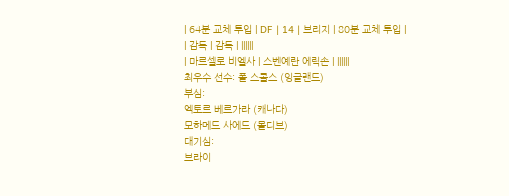| 64분 교체 투입 | DF | 14 | 브리지 | 80분 교체 투입 |
| 감독 | 감독 | ||||||
| 마르셀로 비엘사 | 스벤예란 에릭손 | ||||||
최우수 선수: 폴 스콜스 (잉글랜드)
부심:
엑토르 베르가라 (캐나다)
모하메드 사에드 (몰디브)
대기심:
브라이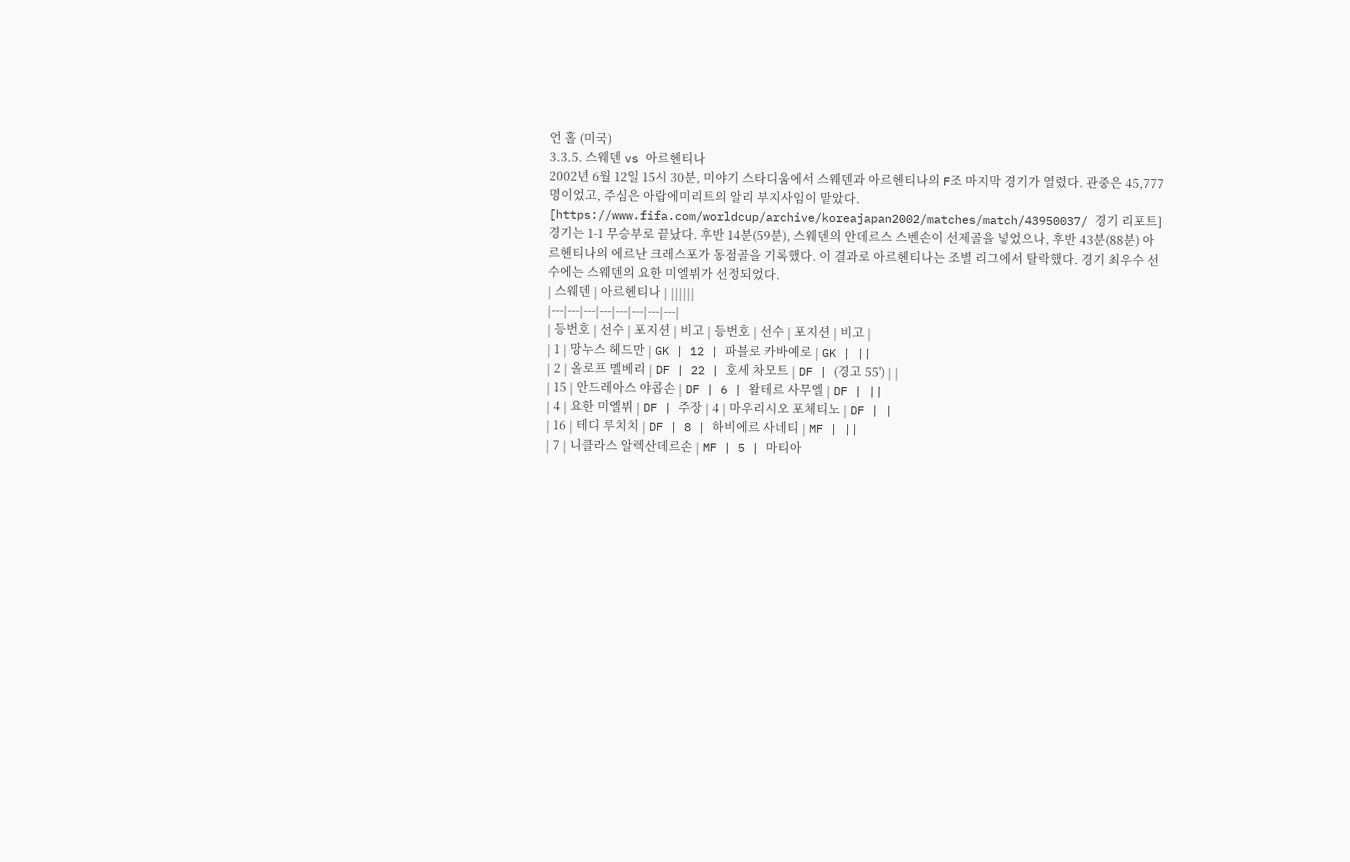언 홀 (미국)
3.3.5. 스웨덴 vs 아르헨티나
2002년 6월 12일 15시 30분, 미야기 스타디움에서 스웨덴과 아르헨티나의 F조 마지막 경기가 열렸다. 관중은 45,777명이었고, 주심은 아랍에미리트의 알리 부지사임이 맡았다. [https://www.fifa.com/worldcup/archive/koreajapan2002/matches/match/43950037/ 경기 리포트]
경기는 1-1 무승부로 끝났다. 후반 14분(59분), 스웨덴의 안데르스 스벤손이 선제골을 넣었으나, 후반 43분(88분) 아르헨티나의 에르난 크레스포가 동점골을 기록했다. 이 결과로 아르헨티나는 조별 리그에서 탈락했다. 경기 최우수 선수에는 스웨덴의 요한 미엘뷔가 선정되었다.
| 스웨덴 | 아르헨티나 | ||||||
|---|---|---|---|---|---|---|---|
| 등번호 | 선수 | 포지션 | 비고 | 등번호 | 선수 | 포지션 | 비고 |
| 1 | 망누스 헤드만 | GK | 12 | 파블로 카바예로 | GK | ||
| 2 | 올로프 멜베리 | DF | 22 | 호세 차모트 | DF | (경고 55') | |
| 15 | 안드레아스 야콥손 | DF | 6 | 왈테르 사무엘 | DF | ||
| 4 | 요한 미엘뷔 | DF | 주장 | 4 | 마우리시오 포체티노 | DF | |
| 16 | 테디 루치치 | DF | 8 | 하비에르 사네티 | MF | ||
| 7 | 니클라스 알렉산데르손 | MF | 5 | 마티아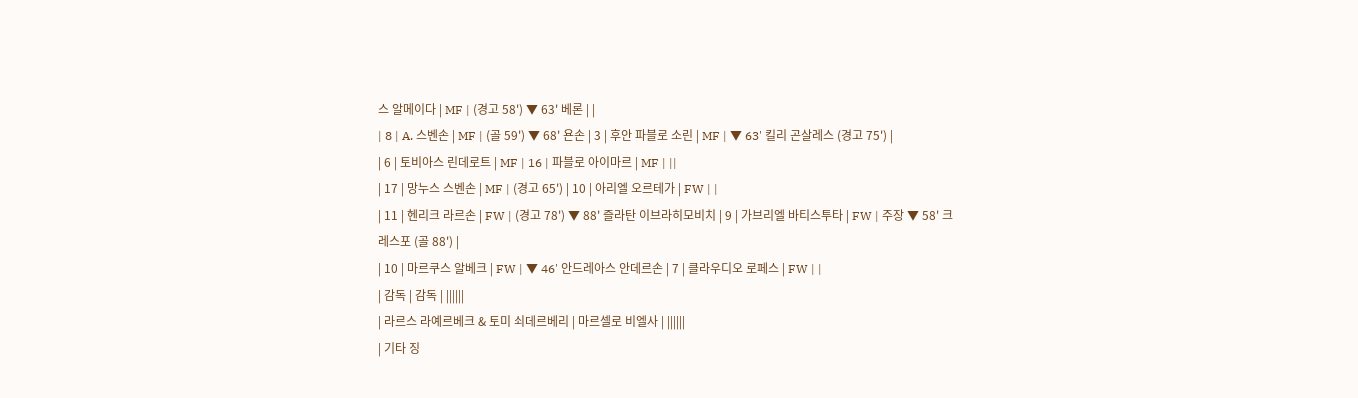스 알메이다 | MF | (경고 58') ▼ 63' 베론 | |
| 8 | A. 스벤손 | MF | (골 59') ▼ 68' 욘손 | 3 | 후안 파블로 소린 | MF | ▼ 63' 킬리 곤살레스 (경고 75') |
| 6 | 토비아스 린데로트 | MF | 16 | 파블로 아이마르 | MF | ||
| 17 | 망누스 스벤손 | MF | (경고 65') | 10 | 아리엘 오르테가 | FW | |
| 11 | 헨리크 라르손 | FW | (경고 78') ▼ 88' 즐라탄 이브라히모비치 | 9 | 가브리엘 바티스투타 | FW | 주장 ▼ 58' 크레스포 (골 88') |
| 10 | 마르쿠스 알베크 | FW | ▼ 46' 안드레아스 안데르손 | 7 | 클라우디오 로페스 | FW | |
| 감독 | 감독 | ||||||
| 라르스 라예르베크 & 토미 쇠데르베리 | 마르셀로 비엘사 | ||||||
| 기타 징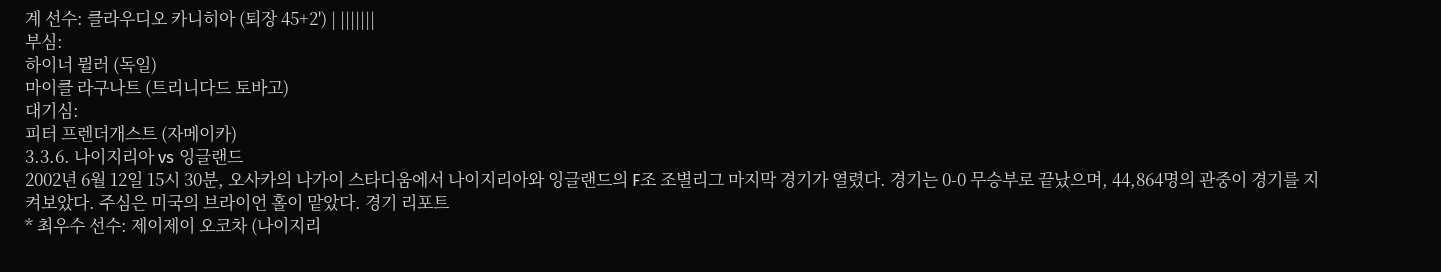계 선수: 클라우디오 카니히아 (퇴장 45+2') | |||||||
부심:
하이너 뮐러 (독일)
마이클 라구나트 (트리니다드 토바고)
대기심:
피터 프렌더개스트 (자메이카)
3.3.6. 나이지리아 vs 잉글랜드
2002년 6월 12일 15시 30분, 오사카의 나가이 스타디움에서 나이지리아와 잉글랜드의 F조 조별리그 마지막 경기가 열렸다. 경기는 0-0 무승부로 끝났으며, 44,864명의 관중이 경기를 지켜보았다. 주심은 미국의 브라이언 홀이 맡았다. 경기 리포트
* 최우수 선수: 제이제이 오코차 (나이지리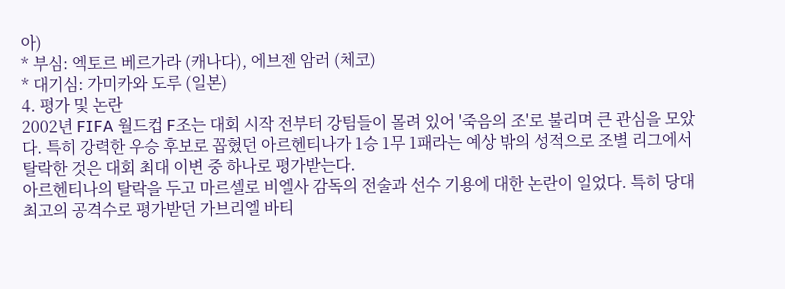아)
* 부심: 엑토르 베르가라 (캐나다), 에브젠 암러 (체코)
* 대기심: 가미카와 도루 (일본)
4. 평가 및 논란
2002년 FIFA 월드컵 F조는 대회 시작 전부터 강팀들이 몰려 있어 '죽음의 조'로 불리며 큰 관심을 모았다. 특히 강력한 우승 후보로 꼽혔던 아르헨티나가 1승 1무 1패라는 예상 밖의 성적으로 조별 리그에서 탈락한 것은 대회 최대 이변 중 하나로 평가받는다.
아르헨티나의 탈락을 두고 마르셀로 비엘사 감독의 전술과 선수 기용에 대한 논란이 일었다. 특히 당대 최고의 공격수로 평가받던 가브리엘 바티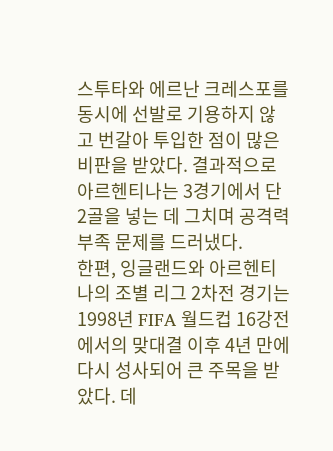스투타와 에르난 크레스포를 동시에 선발로 기용하지 않고 번갈아 투입한 점이 많은 비판을 받았다. 결과적으로 아르헨티나는 3경기에서 단 2골을 넣는 데 그치며 공격력 부족 문제를 드러냈다.
한편, 잉글랜드와 아르헨티나의 조별 리그 2차전 경기는 1998년 FIFA 월드컵 16강전에서의 맞대결 이후 4년 만에 다시 성사되어 큰 주목을 받았다. 데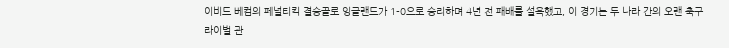이비드 베컴의 페널티킥 결승골로 잉글랜드가 1-0으로 승리하며 4년 전 패배를 설욕했고, 이 경기는 두 나라 간의 오랜 축구 라이벌 관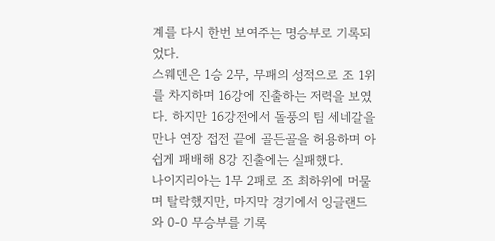계를 다시 한번 보여주는 명승부로 기록되었다.
스웨덴은 1승 2무, 무패의 성적으로 조 1위를 차지하며 16강에 진출하는 저력을 보였다. 하지만 16강전에서 돌풍의 팀 세네갈을 만나 연장 접전 끝에 골든골을 허용하며 아쉽게 패배해 8강 진출에는 실패했다.
나이지리아는 1무 2패로 조 최하위에 머물며 탈락했지만, 마지막 경기에서 잉글랜드와 0-0 무승부를 기록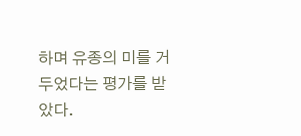하며 유종의 미를 거두었다는 평가를 받았다.